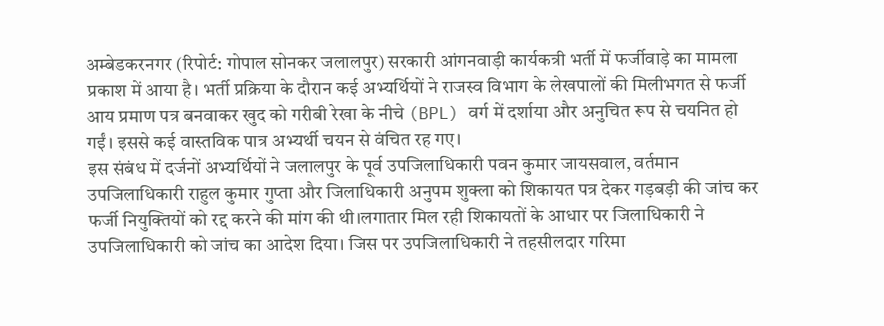अम्बेडकरनगर (रिपोर्ट: गोपाल सोनकर जलालपुर) सरकारी आंगनवाड़ी कार्यकत्री भर्ती में फर्जीवाड़े का मामला प्रकाश में आया है। भर्ती प्रक्रिया के दौरान कई अभ्यर्थियों ने राजस्व विभाग के लेखपालों की मिलीभगत से फर्जी आय प्रमाण पत्र बनवाकर खुद को गरीबी रेखा के नीचे (BPL) वर्ग में दर्शाया और अनुचित रूप से चयनित हो गईं। इससे कई वास्तविक पात्र अभ्यर्थी चयन से वंचित रह गए।
इस संबंध में दर्जनों अभ्यर्थियों ने जलालपुर के पूर्व उपजिलाधिकारी पवन कुमार जायसवाल, वर्तमान उपजिलाधिकारी राहुल कुमार गुप्ता और जिलाधिकारी अनुपम शुक्ला को शिकायत पत्र देकर गड़बड़ी की जांच कर फर्जी नियुक्तियों को रद्द करने की मांग की थी।लगातार मिल रही शिकायतों के आधार पर जिलाधिकारी ने उपजिलाधिकारी को जांच का आदेश दिया। जिस पर उपजिलाधिकारी ने तहसीलदार गरिमा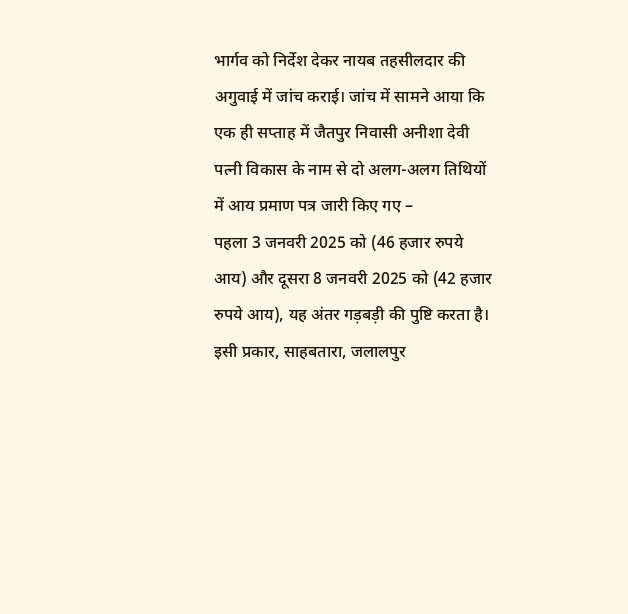भार्गव को निर्देश देकर नायब तहसीलदार की अगुवाई में जांच कराई। जांच में सामने आया कि एक ही सप्ताह में जैतपुर निवासी अनीशा देवी पत्नी विकास के नाम से दो अलग-अलग तिथियों में आय प्रमाण पत्र जारी किए गए –
पहला 3 जनवरी 2025 को (46 हजार रुपये आय) और दूसरा 8 जनवरी 2025 को (42 हजार रुपये आय), यह अंतर गड़बड़ी की पुष्टि करता है।
इसी प्रकार, साहबतारा, जलालपुर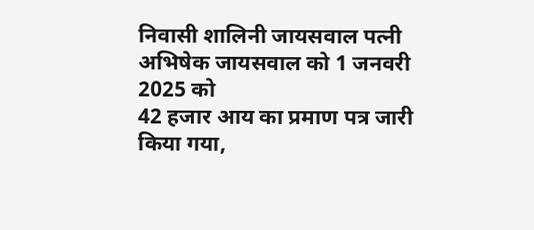निवासी शालिनी जायसवाल पत्नी अभिषेक जायसवाल को 1 जनवरी 2025 को
42 हजार आय का प्रमाण पत्र जारी किया गया,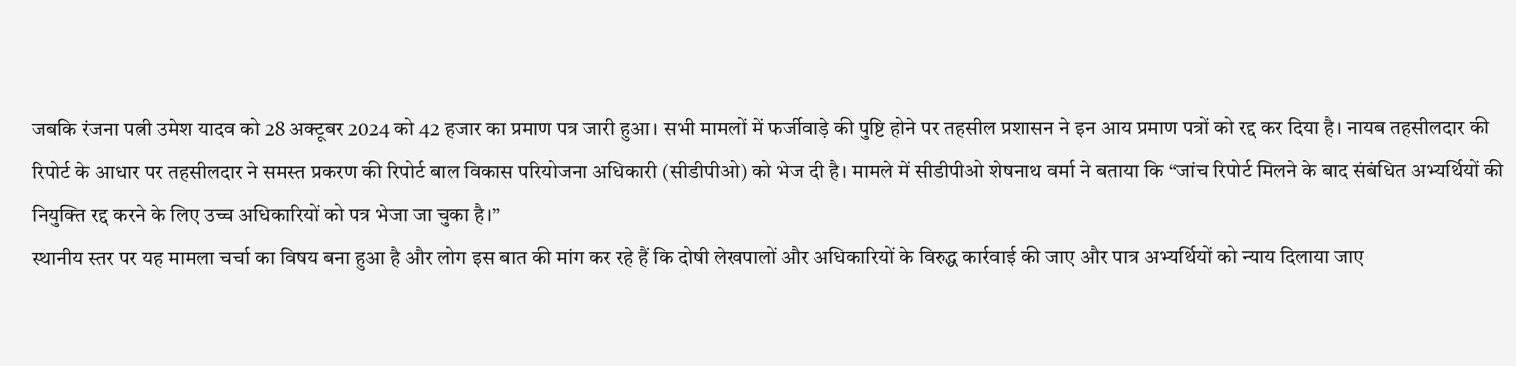जबकि रंजना पत्नी उमेश यादव को 28 अक्टूबर 2024 को 42 हजार का प्रमाण पत्र जारी हुआ। सभी मामलों में फर्जीवाड़े की पुष्टि होने पर तहसील प्रशासन ने इन आय प्रमाण पत्रों को रद्द कर दिया है। नायब तहसीलदार की रिपोर्ट के आधार पर तहसीलदार ने समस्त प्रकरण की रिपोर्ट बाल विकास परियोजना अधिकारी (सीडीपीओ) को भेज दी है। मामले में सीडीपीओ शेषनाथ वर्मा ने बताया कि “जांच रिपोर्ट मिलने के बाद संबंधित अभ्यर्थियों की नियुक्ति रद्द करने के लिए उच्च अधिकारियों को पत्र भेजा जा चुका है।”
स्थानीय स्तर पर यह मामला चर्चा का विषय बना हुआ है और लोग इस बात की मांग कर रहे हैं कि दोषी लेखपालों और अधिकारियों के विरुद्ध कार्रवाई की जाए और पात्र अभ्यर्थियों को न्याय दिलाया जाए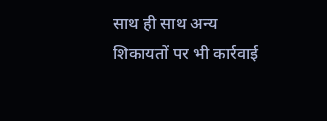साथ ही साथ अन्य शिकायतों पर भी कार्रवाई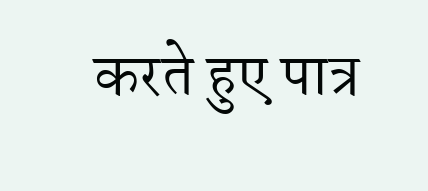करते हुए पात्र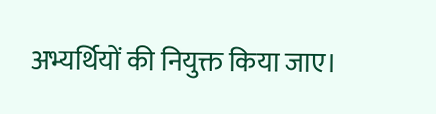अभ्यर्थियों की नियुक्त किया जाए।